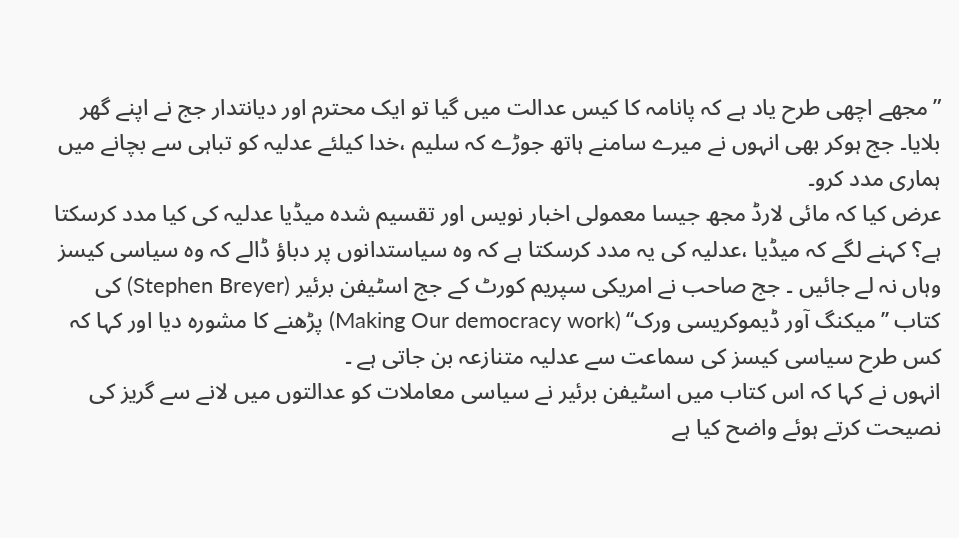”مجھے اچھی طرح یاد ہے کہ پانامہ کا کیس عدالت میں گیا تو ایک محترم اور دیانتدار جج نے اپنے گھر بلایا۔ جج ہوکر بھی انہوں نے میرے سامنے ہاتھ جوڑے کہ سلیم ،خدا کیلئے عدلیہ کو تباہی سے بچانے میں ہماری مدد کرو۔
عرض کیا کہ مائی لارڈ مجھ جیسا معمولی اخبار نویس اور تقسیم شدہ میڈیا عدلیہ کی کیا مدد کرسکتا ہے؟ کہنے لگے کہ میڈیا ،عدلیہ کی یہ مدد کرسکتا ہے کہ وہ سیاستدانوں پر دباؤ ڈالے کہ وہ سیاسی کیسز وہاں نہ لے جائیں ۔ جج صاحب نے امریکی سپریم کورٹ کے جج اسٹیفن برئیر (Stephen Breyer) کی کتاب ’’میکنگ آور ڈیموکریسی ورک‘‘ (Making Our democracy work) پڑھنے کا مشورہ دیا اور کہا کہ کس طرح سیاسی کیسز کی سماعت سے عدلیہ متنازعہ بن جاتی ہے ۔
انہوں نے کہا کہ اس کتاب میں اسٹیفن برئیر نے سیاسی معاملات کو عدالتوں میں لانے سے گریز کی نصیحت کرتے ہوئے واضح کیا ہے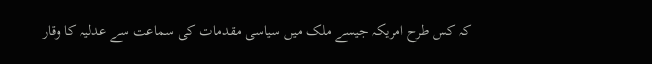کہ کس طرح امریکہ جیسے ملک میں سیاسی مقدمات کی سماعت سے عدلیہ کا وقار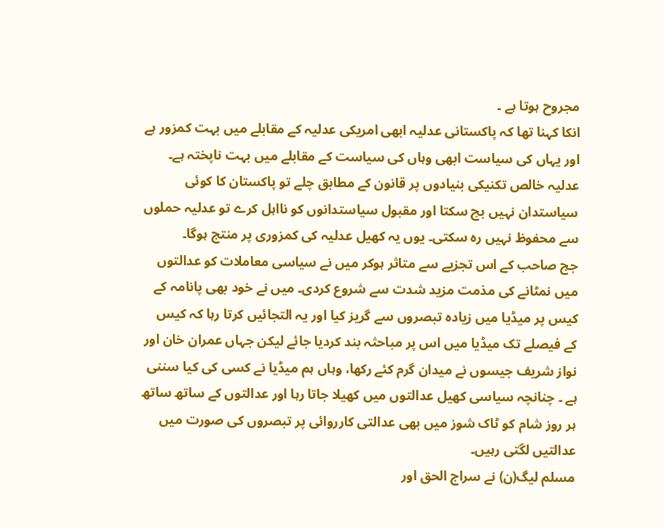مجروح ہوتا ہے ۔
انکا کہنا تھا کہ پاکستانی عدلیہ ابھی امریکی عدلیہ کے مقابلے میں بہت کمزور ہے اور یہاں کی سیاست ابھی وہاں کی سیاست کے مقابلے میں بہت ناپختہ ہے۔ عدلیہ خالص تکنیکی بنیادوں پر قانون کے مطابق چلے تو پاکستان کا کوئی سیاستدان نہیں بچ سکتا اور مقبول سیاستدانوں کو نااہل کرے تو عدلیہ حملوں سے محفوظ نہیں رہ سکتی۔ یوں یہ کھیل عدلیہ کی کمزوری پر منتج ہوگا۔
جج صاحب کے اس تجزیے سے متاثر ہوکر میں نے سیاسی معاملات کو عدالتوں میں نمٹانے کی مذمت مزید شدت سے شروع کردی۔ میں نے خود بھی پانامہ کے کیس پر میڈیا میں زیادہ تبصروں سے گریز کیا اور یہ التجائیں کرتا رہا کہ کیس کے فیصلے تک میڈیا میں اس پر مباحثہ بند کردیا جائے لیکن جہاں عمران خان اور نواز شریف جیسوں نے میدان گرم کئے رکھا، وہاں ہم میڈیا نے کسی کی کیا سننی ہے ۔ چنانچہ سیاسی کھیل عدالتوں میں کھیلا جاتا رہا اور عدالتوں کے ساتھ ساتھ ہر روز شام کو ٹاک شوز میں بھی عدالتی کارروائی پر تبصروں کی صورت میں عدالتیں لگتی رہیں۔
مسلم لیگ(ن) نے سراج الحق اور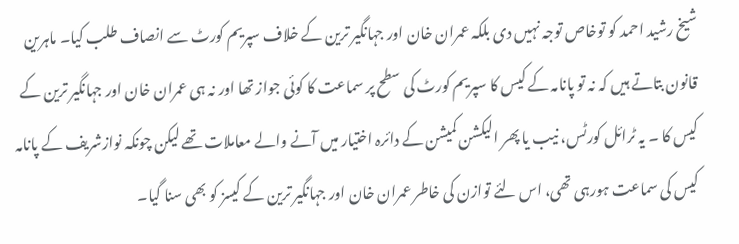شیخ رشید احمد کو توخاص توجہ نہیں دی بلکہ عمران خان اور جہانگیر ترین کے خلاف سپریم کورٹ سے انصاف طلب کیا۔ ماہرین قانون بتاتے ہیں کہ نہ تو پانامہ کے کیس کا سپریم کورٹ کی سطح پر سماعت کا کوئی جواز تھا اور نہ ہی عمران خان اور جہانگیر ترین کے کیس کا ۔ یہ ٹرائل کورٹس، نیب یا پھر الیکشن کمیشن کے دائرہ اختیار میں آنے والے معاملات تھے لیکن چونکہ نوازشریف کے پانامہ کیس کی سماعت ہورہی تھی، اس لئے توازن کی خاطر عمران خان اور جہانگیر ترین کے کیسز کو بھی سنا گیا۔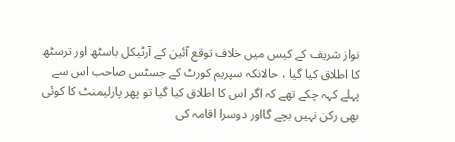نواز شریف کے کیس میں خلاف توقع آئین کے آرٹیکل باسٹھ اور ترسٹھ کا اطلاق کیا گیا ، حالانکہ سپریم کورٹ کے جسٹس صاحب اس سے پہلے کہہ چکے تھے کہ اگر اس کا اطلاق کیا گیا تو پھر پارلیمنٹ کا کوئی بھی رکن نہیں بچے گااور دوسرا اقامہ کی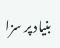بنیاد پر سزا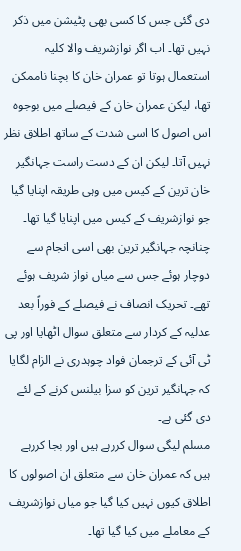دی گئی جس کا کسی بھی پٹیشن میں ذکر نہیں تھا۔ اب اگر نوازشریف والا کلیہ استعمال ہوتا تو عمران خان کا بچنا ناممکن تھا، لیکن عمران خان کے فیصلے میں بوجوہ اس اصول کا اسی شدت کے ساتھ اطلاق نظر نہیں آتا۔ لیکن ان کے دست راست جہانگیر خان ترین کے کیس میں وہی طریقہ اپنایا گیا جو نوازشریف کے کیس میں اپنایا گیا تھا۔
چنانچہ جہانگیر ترین بھی اسی انجام سے دوچار ہوئے جس سے میاں نواز شریف ہوئے تھے۔ تحریک انصاف نے فیصلے کے فوراً بعد عدلیہ کے کردار سے متعلق سوال اٹھایا اور پی ٹی آئی کے ترجمان فواد چوہدری نے الزام لگایا کہ جہانگیر ترین کو سزا بیلنس کرنے کے لئے دی گئی ہے۔
مسلم لیگی سوال کررہے ہیں اور بجا کررہے ہیں کہ عمران خان سے متعلق ان اصولوں کا اطلاق کیوں نہیں کیا گیا جو میاں نوازشریف کے معاملے میں کیا گیا تھا۔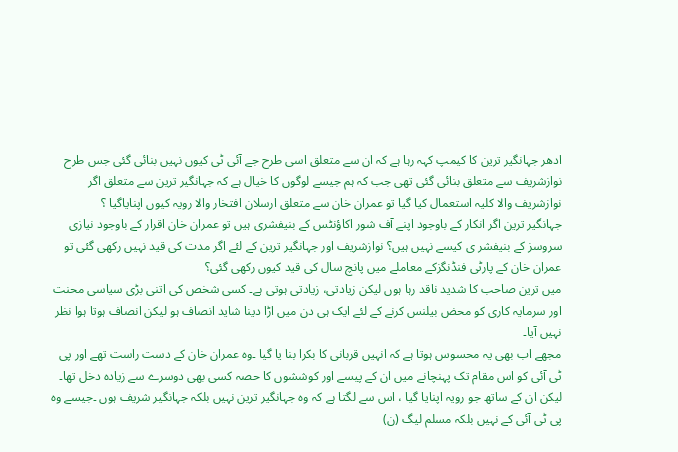ادھر جہانگیر ترین کا کیمپ کہہ رہا ہے کہ ان سے متعلق اسی طرح جے آئی ٹی کیوں نہیں بنائی گئی جس طرح نوازشریف سے متعلق بنائی گئی تھی جب کہ ہم جیسے لوگوں کا خیال ہے کہ جہانگیر ترین سے متعلق اگر نوازشریف والا کلیہ استعمال کیا گیا تو عمران خان سے متعلق ارسلان افتخار والا رویہ کیوں اپنایاگیا ؟
جہانگیر ترین اگر انکار کے باوجود اپنے آف شور اکاؤنٹس کے بنیفشری ہیں تو عمران خان اقرار کے باوجود نیازی سروسز کے بنیفشر ی کیسے نہیں ہیں؟ نوازشریف اور جہانگیر ترین کے لئے اگر مدت کی قید نہیں رکھی گئی تو عمران خان کے پارٹی فنڈنگزکے معاملے میں پانچ سال کی قید کیوں رکھی گئی؟
میں ترین صاحب کا شدید ناقد رہا ہوں لیکن زیادتی، زیادتی ہوتی ہے۔ کسی شخص کی اتنی بڑی سیاسی محنت اور سرمایہ کاری کو محض بیلنس کرنے کے لئے ایک ہی دن میں اڑا دینا شاید انصاف ہو لیکن انصاف ہوتا ہوا نظر نہیں آیا۔
مجھے اب بھی یہ محسوس ہوتا ہے کہ انہیں قربانی کا بکرا بنا یا گیا ۔وہ عمران خان کے دست راست تھے اور پی ٹی آئی کو اس مقام تک پہنچانے میں ان کے پیسے اور کوششوں کا حصہ کسی بھی دوسرے سے زیادہ دخل تھا۔ لیکن ان کے ساتھ جو رویہ اپنایا گیا ، اس سے لگتا ہے کہ وہ جہانگیر ترین نہیں بلکہ جہانگیر شریف ہوں ۔جیسے وہ پی ٹی آئی کے نہیں بلکہ مسلم لیگ (ن)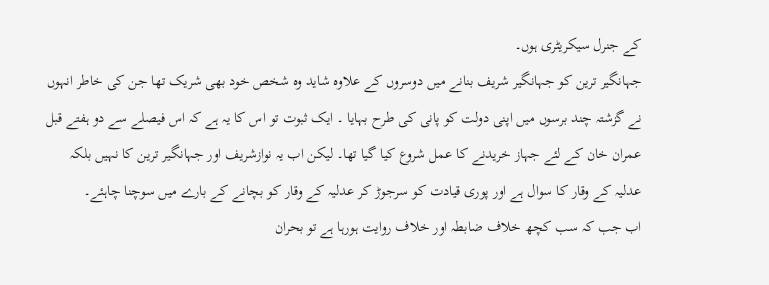کے جنرل سیکریٹری ہوں۔
جہانگیر ترین کو جہانگیر شریف بنانے میں دوسروں کے علاوہ شاید وہ شخص خود بھی شریک تھا جن کی خاطر انہوں نے گزشتہ چند برسوں میں اپنی دولت کو پانی کی طرح بہایا ۔ ایک ثبوت تو اس کا یہ ہے کہ اس فیصلے سے دو ہفتے قبل عمران خان کے لئے جہاز خریدنے کا عمل شروع کیا گیا تھا۔ لیکن اب یہ نوازشریف اور جہانگیر ترین کا نہیں بلکہ عدلیہ کے وقار کا سوال ہے اور پوری قیادت کو سرجوڑ کر عدلیہ کے وقار کو بچانے کے بارے میں سوچنا چاہئے۔
اب جب کہ سب کچھ خلاف ضابطہ اور خلاف روایت ہورہا ہے تو بحران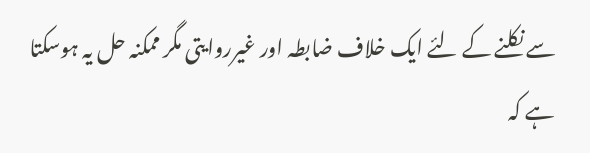سے نکلنے کے لئے ایک خلاف ضابطہ اور غیرروایتی مگر ممکنہ حل یہ ہوسکتا ہے کہ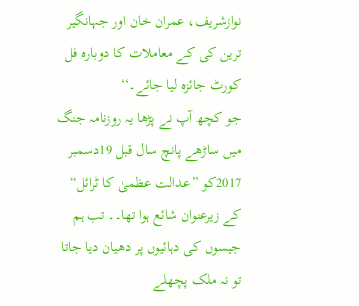نوازشریف، عمران خان اور جہانگیر ترین کی کے معاملات کا دوبارہ فل کورٹ جائزہ لیا جائے۔‘‘
جو کچھ آپ نے پڑھا یہ روزنامہ جنگ میں ساڑھے پانچ سال قبل 19دسمبر 2017کو ”عدالت عظمیٰ کا ٹرائل“ کے زیرعنوان شائع ہوا تھا۔۔ تب ہم جیسوں کی دہائیوں پر دھیان دیا جاتا تو نہ ملک پچھلے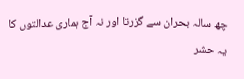چھ سالہ بحران سے گزرتا اور نہ آج ہماری عدالتوں کا یہ حشر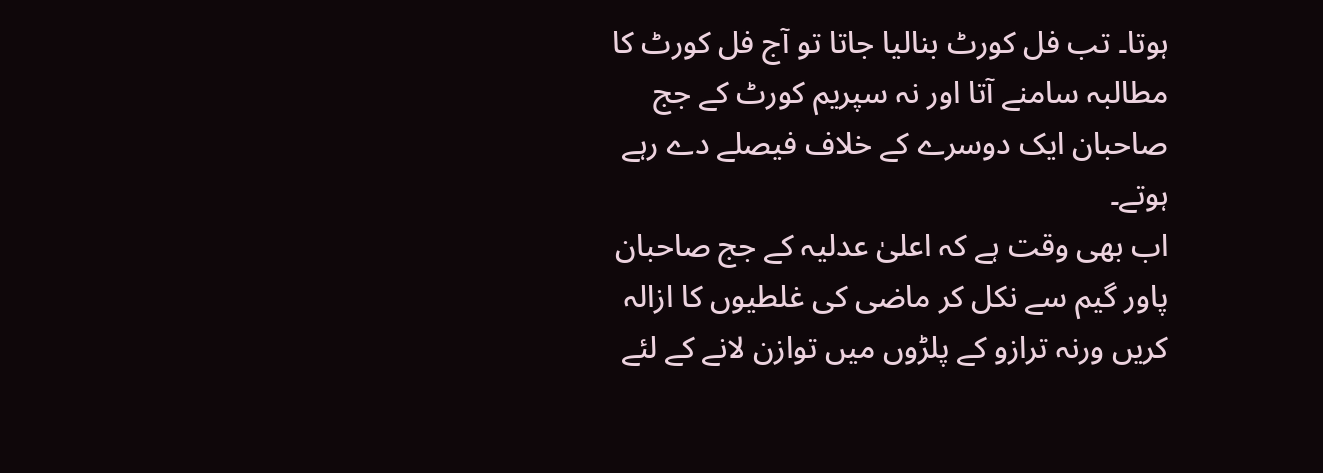ہوتا۔ تب فل کورٹ بنالیا جاتا تو آج فل کورٹ کا مطالبہ سامنے آتا اور نہ سپریم کورٹ کے جج صاحبان ایک دوسرے کے خلاف فیصلے دے رہے ہوتے۔
اب بھی وقت ہے کہ اعلیٰ عدلیہ کے جج صاحبان پاور گیم سے نکل کر ماضی کی غلطیوں کا ازالہ کریں ورنہ ترازو کے پلڑوں میں توازن لانے کے لئے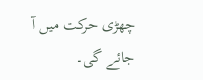چھڑی حرکت میں آ جائے گی۔